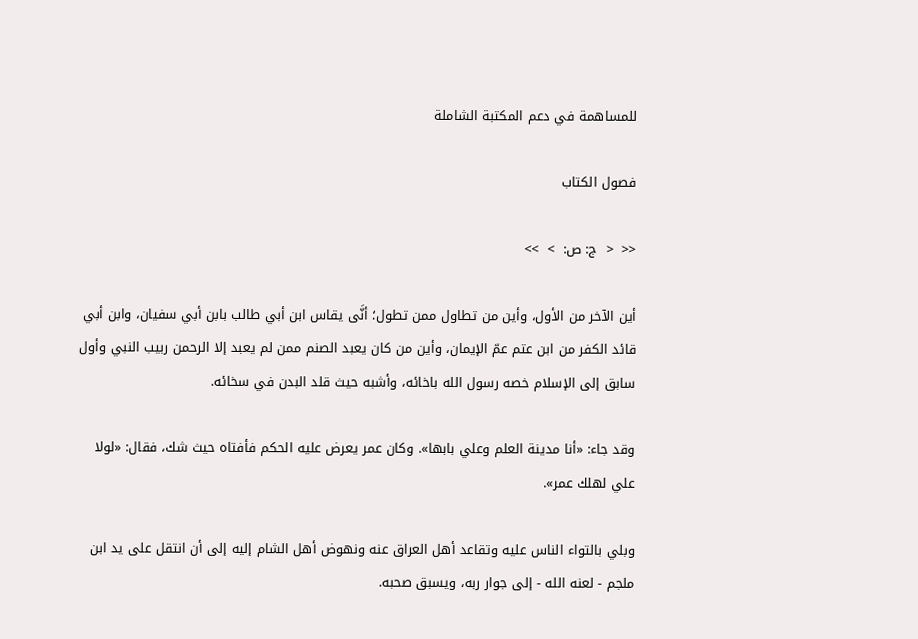للمساهمة في دعم المكتبة الشاملة

فصول الكتاب

<<  <  ج: ص:  >  >>

أين الآخر من الأول، وأين من تطاول ممن تطول؛ أنَّى يقاس ابن أبي طالب بابن أبي سفيان، وابن أبي قائد الكفر من ابن عتم عمّ الإيمان، وأين من كان يعبد الصنم ممن لم يعبد إلا الرحمن ربيب النبي وأول سابق إلى الإسلام خصه رسول الله باخائه، وأشبه حيث قلد البدن في سخائه.

وقد جاء: «أنا مدينة العلم وعلي بابها». وكان عمر يعرض عليه الحكم فأفتاه حيث شك، فقال: «لولا علي لهلك عمر».

وبلي بالتواء الناس عليه وتقاعد أهل العراق عنه ونهوض أهل الشام إليه إلى أن انتقل على يد ابن ملجم - لعنه الله - إلى جوار ربه، ويسبق صحبه.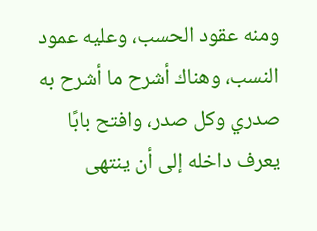ومنه عقود الحسب، وعليه عمود النسب، وهناك أشرح ما أشرح به صدري وكل صدر، وافتح بابًا يعرف داخله إلى أن ينتهى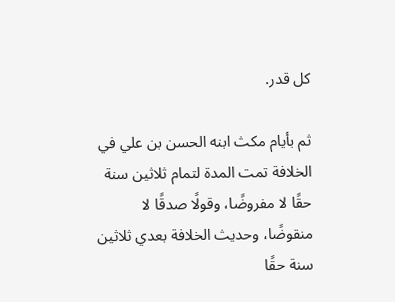كل قدر.

ثم بأيام مكث ابنه الحسن بن علي في الخلافة تمت المدة لتمام ثلاثين سنة حقًا لا مفروضًا، وقولًا صدقًا لا منقوضًا، وحديث الخلافة بعدي ثلاثين سنة حقًا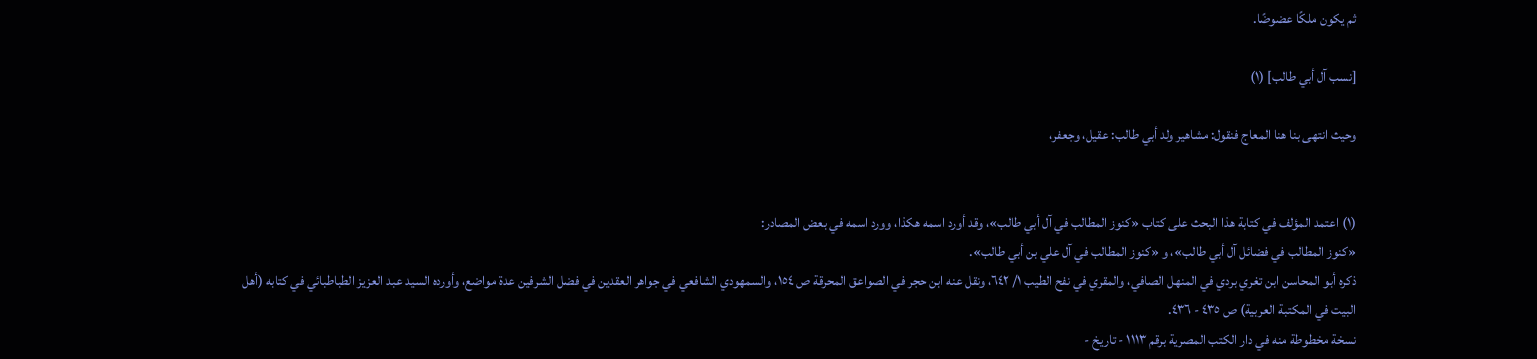ثم يكون ملكًا عضوضًا.

[نسب آل أبي طالب] (١)

وحيث انتهى بنا هنا المعاج فنقول: مشاهير ولد أبي طالب: عقيل، وجعفر،


(١) اعتمد المؤلف في كتابة هذا البحث على كتاب «كنوز المطالب في آل أبي طالب»، وقد أورد اسمه هكذا، وورد اسمه في بعض المصادر:
«كنوز المطالب في فضائل آل أبي طالب»، و «كنوز المطالب في آل علي بن أبي طالب».
ذكره أبو المحاسن ابن تغري بردي في المنهل الصافي، والمقري في نفح الطيب ١/ ٦٤٢، ونقل عنه ابن حجر في الصواعق المحرقة ص ١٥٤، والسمهودي الشافعي في جواهر العقدين في فضل الشرفين عدة مواضع، وأورده السيد عبد العزيز الطباطبائي في كتابه (أهل البيت في المكتبة العربية) ص ٤٣٥ - ٤٣٦.
نسخة مخطوطة منه في دار الكتب المصرية برقم ١١١٣ - تاريخ -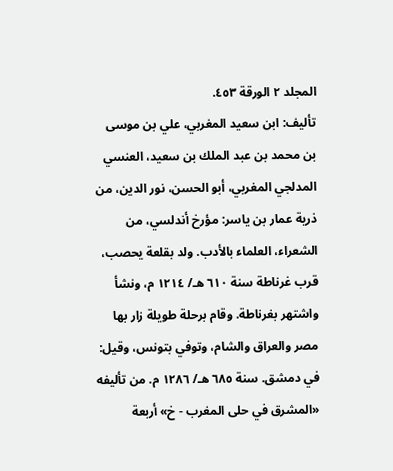المجلد ٢ الورقة ٤٥٣.
تأليف: ابن سعيد المغربي، علي بن موسى بن محمد بن عبد الملك بن سعيد، العنسي المدلجي المغربي، أبو الحسن، نور الدين، من ذرية عمار بن ياسر: مؤرخ أندلسي، من الشعراء، العلماء بالأدب. ولد بقلعة يحصب، قرب غرناطة سنة ٦١٠ هـ/ ١٢١٤ م، ونشأ واشتهر بغرناطة. وقام برحلة طويلة زار بها مصر والعراق والشام، وتوفي بتونس، وقيل: في دمشق. سنة ٦٨٥ هـ/ ١٢٨٦ م. من تأليفه «المشرق في حلى المغرب - خ» أربعة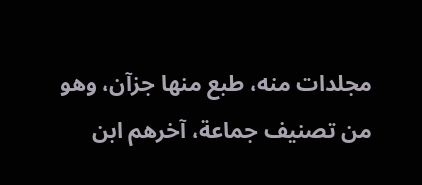مجلدات منه، طبع منها جزآن، وهو من تصنيف جماعة، آخرهم ابن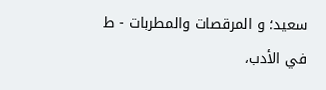سعيد؛ و المرقصات والمطربات - ط في الأدب،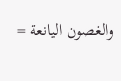والغصون اليانعة =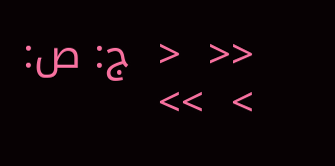<<  <  ج: ص:  >  >>